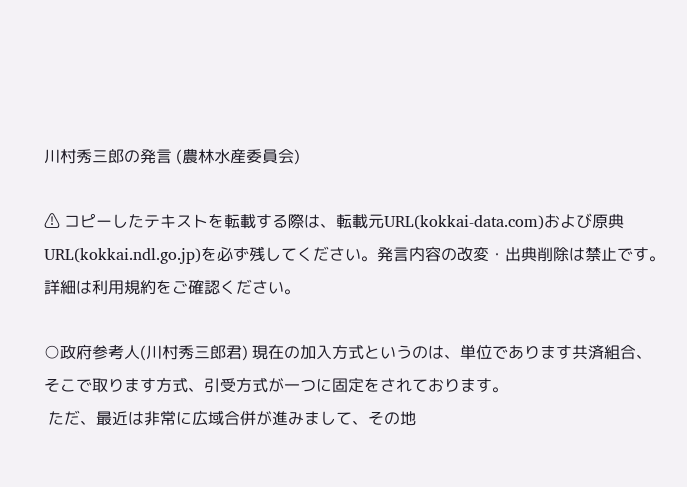川村秀三郎の発言 (農林水産委員会)

⚠ コピーしたテキストを転載する際は、転載元URL(kokkai-data.com)および原典URL(kokkai.ndl.go.jp)を必ず残してください。発言内容の改変・出典削除は禁止です。 詳細は利用規約をご確認ください。

○政府参考人(川村秀三郎君) 現在の加入方式というのは、単位であります共済組合、そこで取ります方式、引受方式が一つに固定をされております。
 ただ、最近は非常に広域合併が進みまして、その地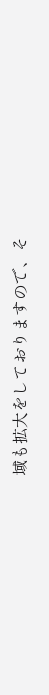域も拡大をしておりますので、そ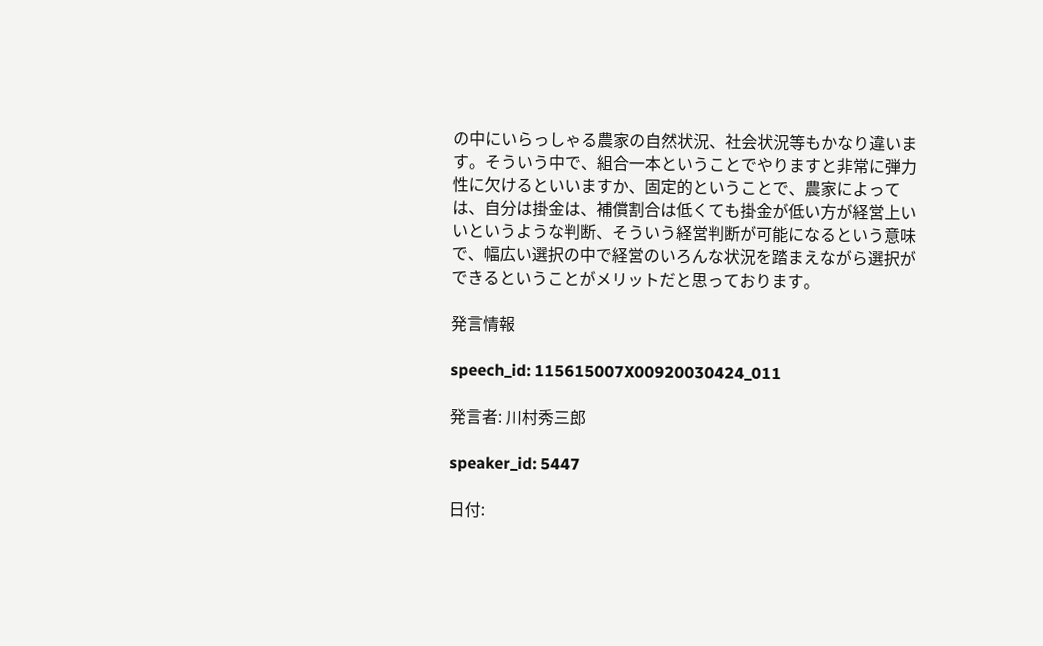の中にいらっしゃる農家の自然状況、社会状況等もかなり違います。そういう中で、組合一本ということでやりますと非常に弾力性に欠けるといいますか、固定的ということで、農家によっては、自分は掛金は、補償割合は低くても掛金が低い方が経営上いいというような判断、そういう経営判断が可能になるという意味で、幅広い選択の中で経営のいろんな状況を踏まえながら選択ができるということがメリットだと思っております。

発言情報

speech_id: 115615007X00920030424_011

発言者: 川村秀三郎

speaker_id: 5447

日付: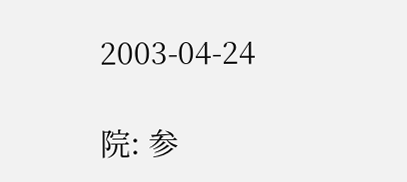2003-04-24

院: 参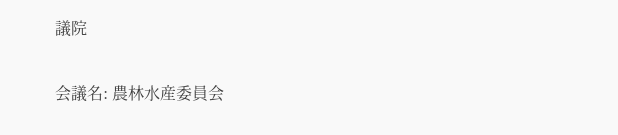議院

会議名: 農林水産委員会